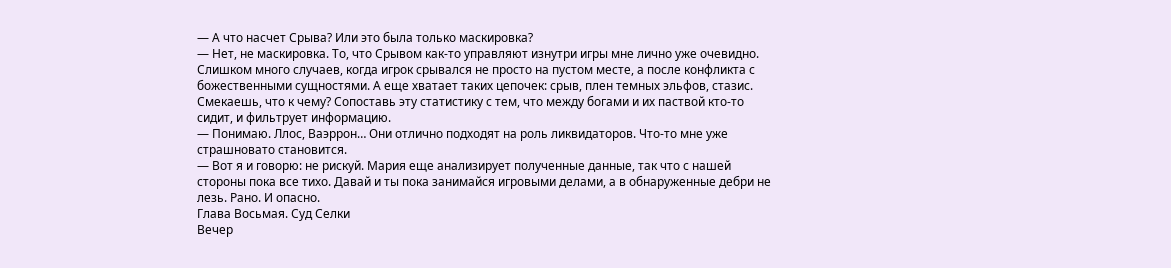— А что насчет Срыва? Или это была только маскировка?
— Нет, не маскировка. То, что Срывом как-то управляют изнутри игры мне лично уже очевидно. Слишком много случаев, когда игрок срывался не просто на пустом месте, а после конфликта с божественными сущностями. А еще хватает таких цепочек: срыв, плен темных эльфов, стазис. Смекаешь, что к чему? Сопоставь эту статистику с тем, что между богами и их паствой кто-то сидит, и фильтрует информацию.
— Понимаю. Ллос, Ваэррон… Они отлично подходят на роль ликвидаторов. Что-то мне уже страшновато становится.
— Вот я и говорю: не рискуй. Мария еще анализирует полученные данные, так что с нашей стороны пока все тихо. Давай и ты пока занимайся игровыми делами, а в обнаруженные дебри не лезь. Рано. И опасно.
Глава Восьмая. Суд Селки
Вечер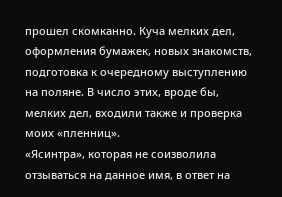прошел скомканно. Куча мелких дел, оформления бумажек, новых знакомств, подготовка к очередному выступлению на поляне. В число этих, вроде бы, мелких дел, входили также и проверка моих «пленниц».
«Ясинтра», которая не соизволила отзываться на данное имя, в ответ на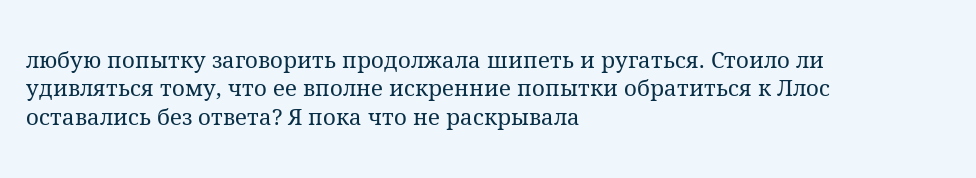любую попытку заговорить продолжала шипеть и ругаться. Стоило ли удивляться тому, что ее вполне искренние попытки обратиться к Ллос оставались без ответа? Я пока что не раскрывала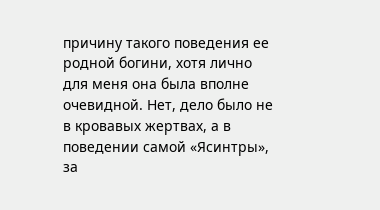причину такого поведения ее родной богини, хотя лично для меня она была вполне очевидной. Нет, дело было не в кровавых жертвах, а в поведении самой «Ясинтры», за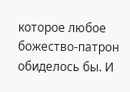которое любое божество-патрон обиделось бы. И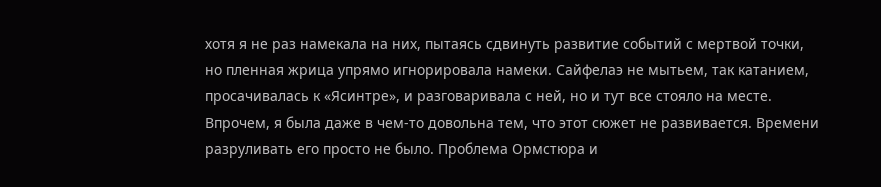хотя я не раз намекала на них, пытаясь сдвинуть развитие событий с мертвой точки, но пленная жрица упрямо игнорировала намеки. Сайфелаэ не мытьем, так катанием, просачивалась к «Ясинтре», и разговаривала с ней, но и тут все стояло на месте. Впрочем, я была даже в чем-то довольна тем, что этот сюжет не развивается. Времени разруливать его просто не было. Проблема Ормстюра и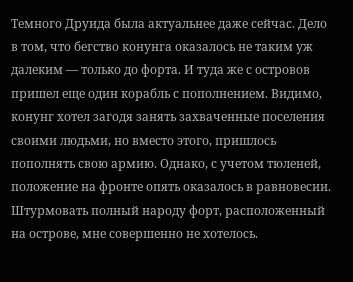Темного Друида была актуальнее даже сейчас. Дело в том, что бегство конунга оказалось не таким уж далеким — только до форта. И туда же с островов пришел еще один корабль с пополнением. Видимо, конунг хотел загодя занять захваченные поселения своими людьми, но вместо этого, пришлось пополнять свою армию. Однако, с учетом тюленей, положение на фронте опять оказалось в равновесии. Штурмовать полный народу форт, расположенный на острове, мне совершенно не хотелось.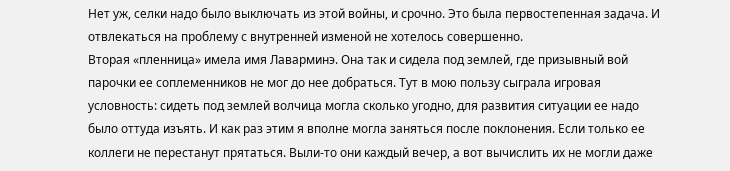Нет уж, селки надо было выключать из этой войны, и срочно. Это была первостепенная задача. И отвлекаться на проблему с внутренней изменой не хотелось совершенно.
Вторая «пленница» имела имя Лаварминэ. Она так и сидела под землей, где призывный вой парочки ее соплеменников не мог до нее добраться. Тут в мою пользу сыграла игровая условность: сидеть под землей волчица могла сколько угодно, для развития ситуации ее надо было оттуда изъять. И как раз этим я вполне могла заняться после поклонения. Если только ее коллеги не перестанут прятаться. Выли-то они каждый вечер, а вот вычислить их не могли даже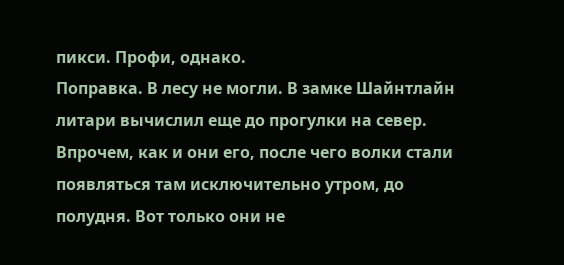пикси. Профи, однако.
Поправка. В лесу не могли. В замке Шайнтлайн литари вычислил еще до прогулки на север. Впрочем, как и они его, после чего волки стали появляться там исключительно утром, до полудня. Вот только они не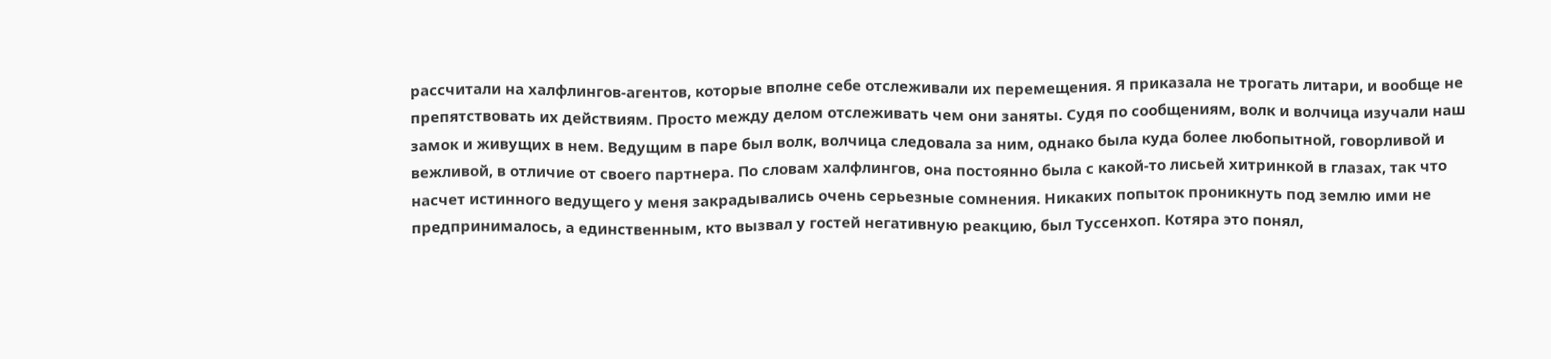рассчитали на халфлингов-агентов, которые вполне себе отслеживали их перемещения. Я приказала не трогать литари, и вообще не препятствовать их действиям. Просто между делом отслеживать чем они заняты. Судя по сообщениям, волк и волчица изучали наш замок и живущих в нем. Ведущим в паре был волк, волчица следовала за ним, однако была куда более любопытной, говорливой и вежливой, в отличие от своего партнера. По словам халфлингов, она постоянно была с какой-то лисьей хитринкой в глазах, так что насчет истинного ведущего у меня закрадывались очень серьезные сомнения. Никаких попыток проникнуть под землю ими не предпринималось, а единственным, кто вызвал у гостей негативную реакцию, был Туссенхоп. Котяра это понял,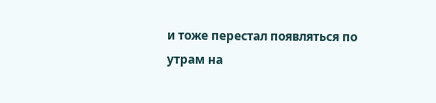и тоже перестал появляться по утрам на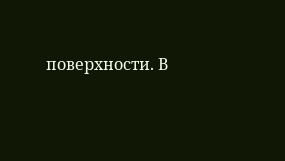поверхности. В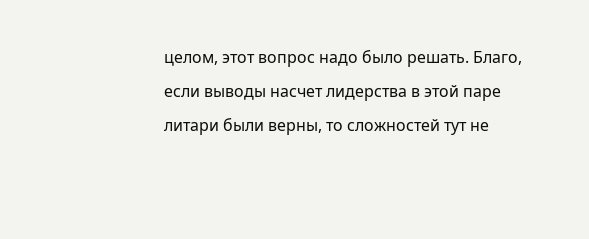целом, этот вопрос надо было решать. Благо, если выводы насчет лидерства в этой паре литари были верны, то сложностей тут не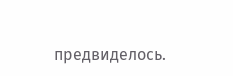предвиделось.